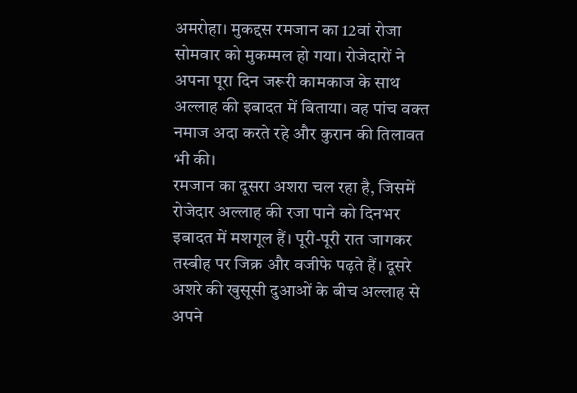अमरोहा। मुकद्दस रमजान का 12वां रोजा सोमवार को मुकम्मल हो गया। रोजेदारों ने अपना पूरा दिन जरूरी कामकाज के साथ अल्लाह की इबादत में बिताया। वह पांच वक्त नमाज अदा करते रहे और कुरान की तिलावत भी की।
रमजान का दूसरा अशरा चल रहा है, जिसमें रोजेदार अल्लाह की रजा पाने को दिनभर इबादत में मशगूल हैं। पूरी-पूरी रात जागकर तस्बीह पर जिक्र और वजीफे पढ़ते हैं। दूसरे अशरे की खुसूसी दुआओं के बीच अल्लाह से अपने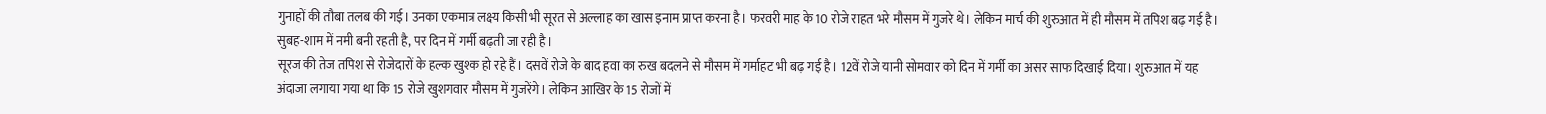गुनाहों की तौबा तलब की गई। उनका एकमात्र लक्ष्य किसी भी सूरत से अल्लाह का खास इनाम प्राप्त करना है। फरवरी माह के 10 रोजे राहत भरे मौसम में गुजरे थे। लेकिन मार्च की शुरुआत में ही मौसम में तपिश बढ़ गई है। सुबह-शाम में नमी बनी रहती है, पर दिन में गर्मी बढ़ती जा रही है।
सूरज की तेज तपिश से रोजेदारों के हल्क खुश्क हो रहे हैं। दसवें रोजे के बाद हवा का रुख बदलने से मौसम में गर्माहट भी बढ़ गई है। 12वें रोजे यानी सोमवार को दिन में गर्मी का असर साफ दिखाई दिया। शुरुआत में यह अंदाजा लगाया गया था कि 15 रोजे खुशगवार मौसम में गुजरेंगे। लेकिन आखिर के 15 रोजों में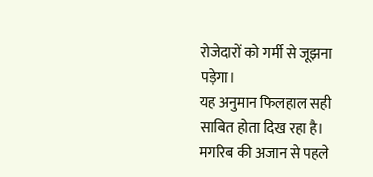रोजेदारों को गर्मी से जूझना पड़ेगा।
यह अनुमान फिलहाल सही साबित होता दिख रहा है। मगरिब की अजान से पहले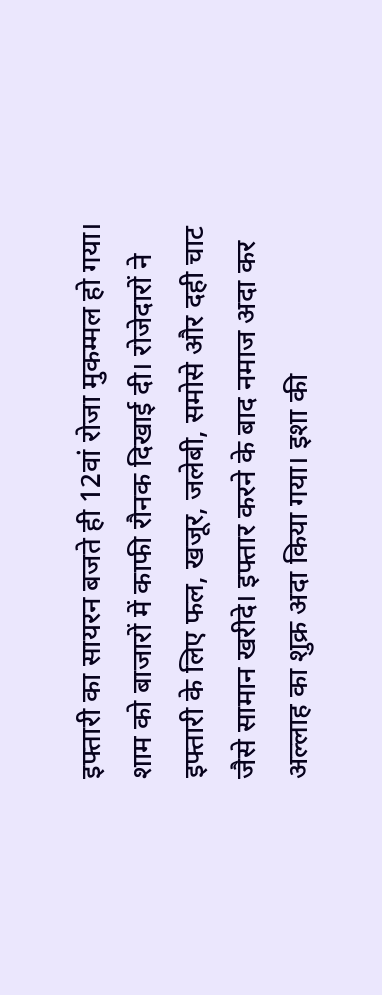इफ्तारी का सायरन बजते ही 12वां रोजा मुकम्मल हो गया। शाम को बाजारों में काफी रौनक दिखाई दी। रोजेदारों ने इफ्तारी के लिए फल, खजूर, जलेबी, समोसे और दही चाट जैसे सामान खरीदे। इफ्तार करने के बाद नमाज अदा कर अल्लाह का शुक्र अदा किया गया। इशा की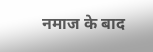नमाज के बाद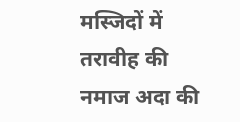मस्जिदों में तरावीह की नमाज अदा की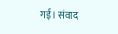गई। संवाद